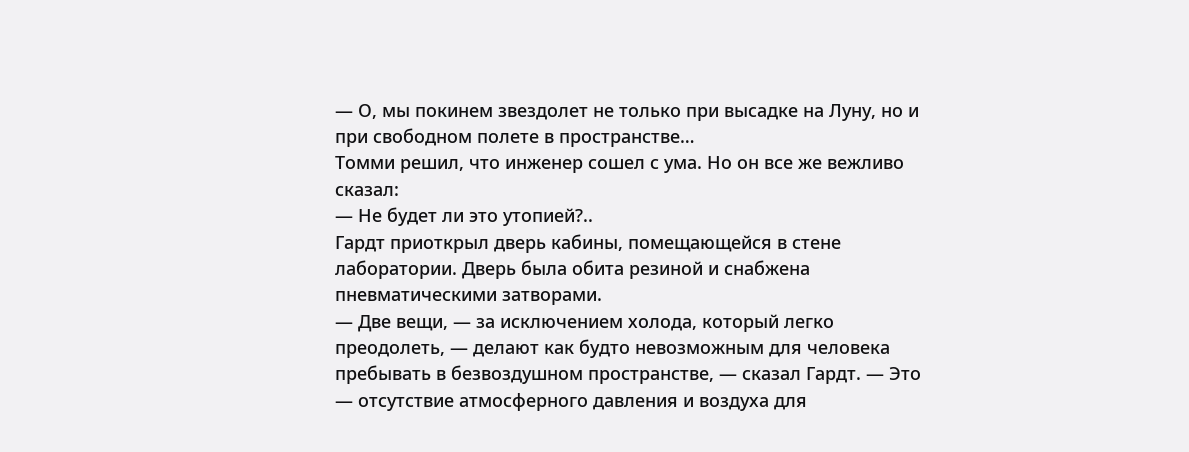— О, мы покинем звездолет не только при высадке на Луну, но и при свободном полете в пространстве…
Томми решил, что инженер сошел с ума. Но он все же вежливо сказал:
— Не будет ли это утопией?..
Гардт приоткрыл дверь кабины, помещающейся в стене лаборатории. Дверь была обита резиной и снабжена пневматическими затворами.
— Две вещи, — за исключением холода, который легко преодолеть, — делают как будто невозможным для человека пребывать в безвоздушном пространстве, — сказал Гардт. — Это — отсутствие атмосферного давления и воздуха для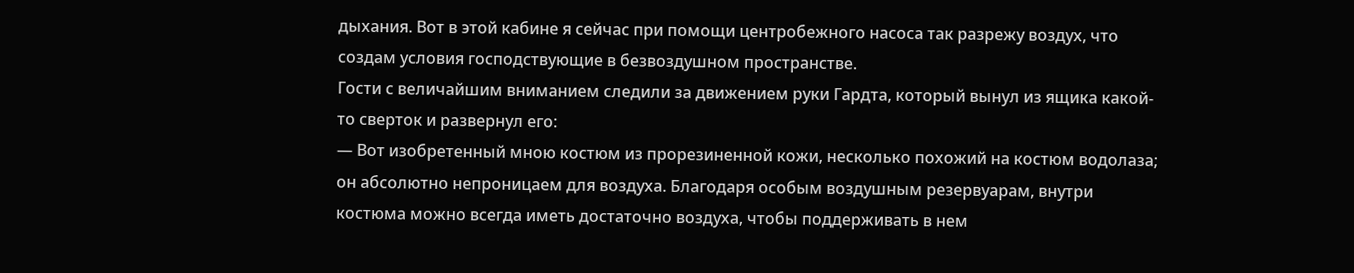дыхания. Вот в этой кабине я сейчас при помощи центробежного насоса так разрежу воздух, что создам условия господствующие в безвоздушном пространстве.
Гости с величайшим вниманием следили за движением руки Гардта, который вынул из ящика какой-то сверток и развернул его:
— Вот изобретенный мною костюм из прорезиненной кожи, несколько похожий на костюм водолаза; он абсолютно непроницаем для воздуха. Благодаря особым воздушным резервуарам, внутри костюма можно всегда иметь достаточно воздуха, чтобы поддерживать в нем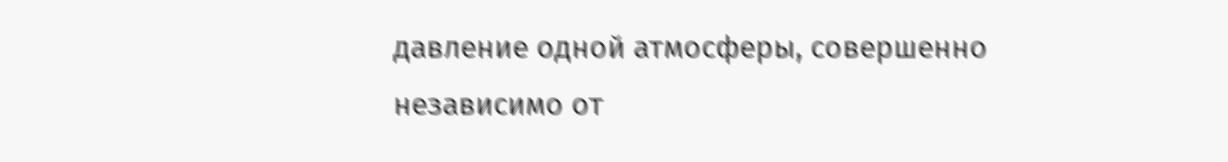давление одной атмосферы, совершенно независимо от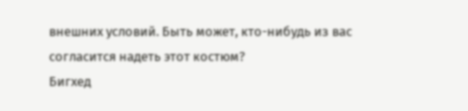внешних условий. Быть может, кто-нибудь из вас согласится надеть этот костюм?
Бигхед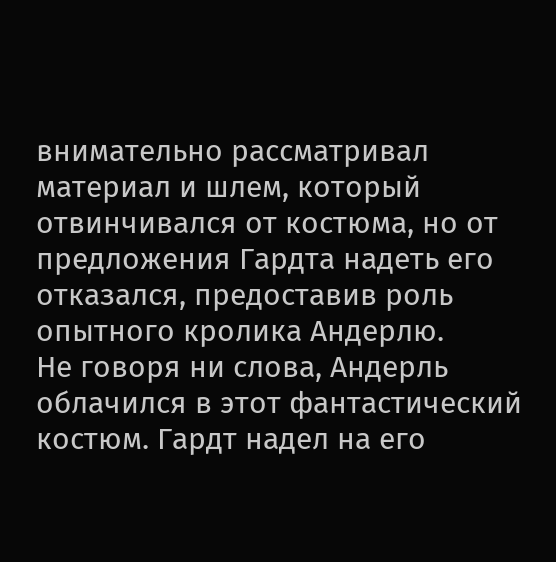внимательно рассматривал материал и шлем, который отвинчивался от костюма, но от предложения Гардта надеть его отказался, предоставив роль опытного кролика Андерлю.
Не говоря ни слова, Андерль облачился в этот фантастический костюм. Гардт надел на его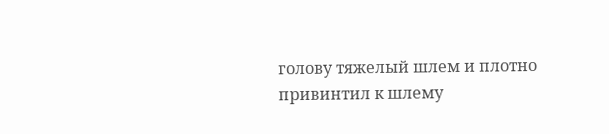голову тяжелый шлем и плотно привинтил к шлему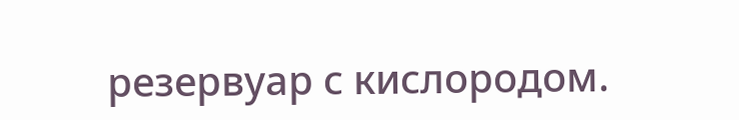резервуар с кислородом.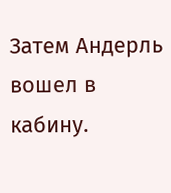Затем Андерль вошел в кабину.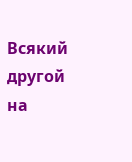Всякий другой на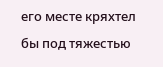его месте кряхтел бы под тяжестью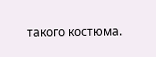такого костюма.